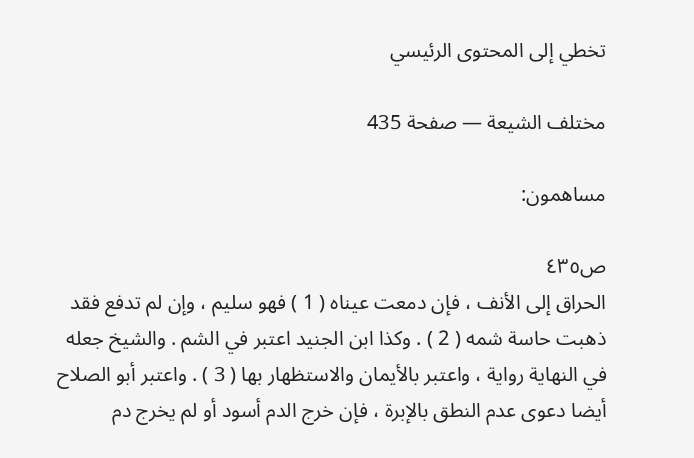تخطي إلى المحتوى الرئيسي

مختلف الشيعة — صفحة 435

مساهمون:

ص٤٣٥
الحراق إلى الأنف ، فإن دمعت عيناه ( 1 ) فهو سليم ، وإن لم تدفع فقد ذهبت حاسة شمه ( 2 ) . وكذا ابن الجنيد اعتبر في الشم . والشيخ جعله في النهاية رواية ، واعتبر بالأيمان والاستظهار بها ( 3 ) . واعتبر أبو الصلاح أيضا دعوى عدم النطق بالإبرة ، فإن خرج الدم أسود أو لم يخرج دم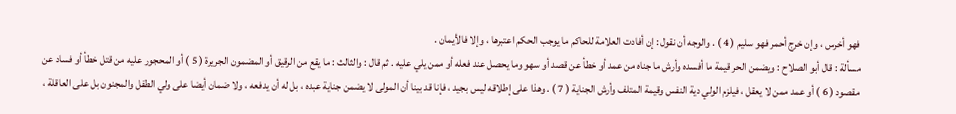فهو أخرس ، وإن خرج أحمر فهو سليم ( 4 ) . والوجه أن نقول : إن أفادت العلامة للحاكم ما يوجب الحكم اعتبرها ، وإلا فالأيمان .
مسألة : قال أبو الصلاح : ويضمن الحر قيمة ما أفسده وأرش ما جناه من عمد أو خطأ عن قصد أو سهو وما يحصل عند فعله أو ممن يلي عليه . ثم قال : والثالث : ما يقع من الرقيق أو المضمون الجريرة ( 5 ) أو المحجور عليه من قتل خطأ أو فساد عن مقصود ( 6 ) أو عمد ممن لا يعقل ، فيلزم الولي دية النفس وقيمة المتلف وأرش الجناية ( 7 ) . وهذا على إطلاقه ليس بجيد ، فإنا قد بينا أن المولى لا يضمن جناية عبده ، بل له أن يدفعه ، ولا ضمان أيضا على ولي الطفل والمجنون بل على العاقلة ،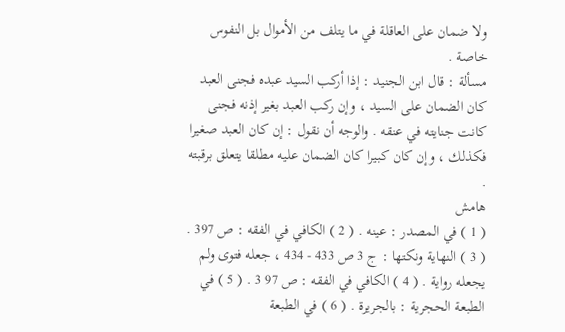ولا ضمان على العاقلة في ما يتلف من الأموال بل النفوس خاصة .
مسألة : قال ابن الجنيد : إذا أركب السيد عبده فجنى العبد كان الضمان على السيد ، وإن ركب العبد بغير إذنه فجنى كانت جنايته في عنقه . والوجه أن نقول : إن كان العبد صغيرا فكذلك ، وإن كان كبيرا كان الضمان عليه مطلقا يتعلق برقبته .
هامش
( 1 ) في المصدر : عينه . ( 2 ) الكافي في الفقه : ص 397 . ( 3 ) النهاية ونكتها : ج 3 ص 433 - 434 ، جعله فتوى ولم يجعله رواية . ( 4 ) الكافي في الفقه : ص 97 3 . ( 5 ) في الطبعة الحجرية : بالجريرة . ( 6 ) في الطبعة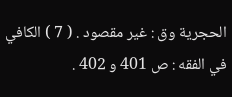الحجرية وق : غير مقصود . ( 7 ) الكافي في الفقه : ص 401 و 402 .